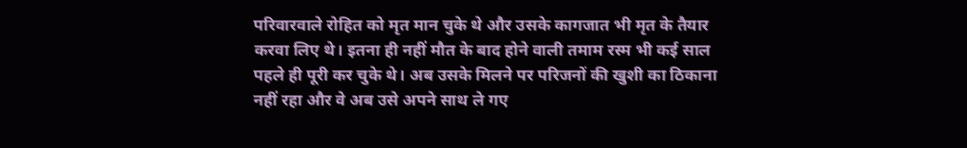परिवारवाले रोहित को मृत मान चुके थे और उसके कागजात भी मृत के तैयार करवा लिए थे। इतना ही नहीं मौत के बाद होने वाली तमाम रस्म भी कई साल पहले ही पूरी कर चुके थे। अब उसके मिलने पर परिजनों की खुशी का ठिकाना नहीं रहा और वे अब उसे अपने साथ ले गए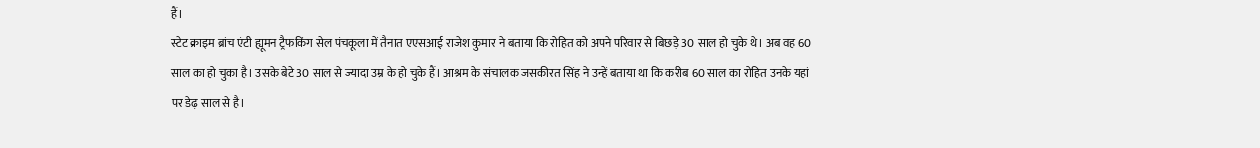हैं।
स्टेट क्राइम ब्रांच एंटी ह्यूमन ट्रैफकिंग सेल पंचकूला में तैनात एएसआई राजेश कुमार ने बताया कि रोहित को अपने परिवार से बिछड़े 30 साल हो चुके थे। अब वह 60 साल का हो चुका है। उसके बेटे 30 साल से ज्यादा उम्र के हो चुके हैं। आश्रम के संचालक जसकीरत सिंह ने उन्हें बताया था कि करीब 60 साल का रोहित उनके यहां पर डेढ़ साल से है।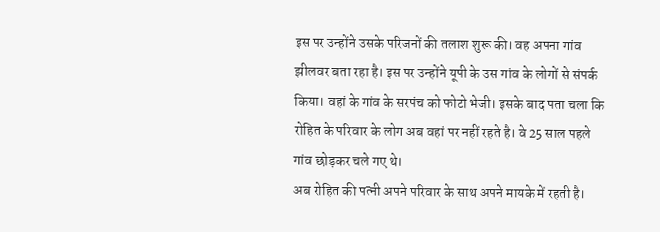इस पर उन्होंने उसके परिजनों की तलाश शुरू की। वह अपना गांव झीलवर बता रहा है। इस पर उन्होंने यूपी के उस गांव के लोगों से संपर्क किया। वहां के गांव के सरपंच को फोटो भेजी। इसके बाद पता चला कि रोहित के परिवार के लोग अब वहां पर नहीं रहते है। वे 25 साल पहले गांव छोड़कर चले गए थे।
अब रोहित की पत्नी अपने परिवार के साथ अपने मायके में रहती है।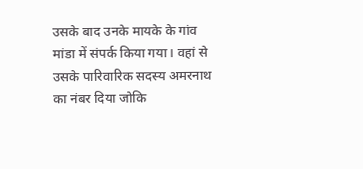उसके बाद उनके मायके के गांव मांडा में संपर्क किया गया। वहां से उसके पारिवारिक सदस्य अमरनाथ का नंबर दिया जोकि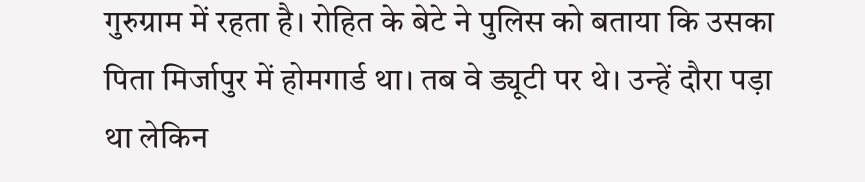गुरुग्राम में रहता है। रोहित के बेटे ने पुलिस को बताया कि उसका पिता मिर्जापुर में होमगार्ड था। तब वे ड्यूटी पर थे। उन्हें दौरा पड़ा था लेकिन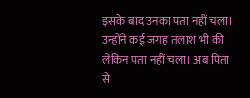इसके बाद उनका पता नहीं चला। उन्होंने कई जगह तलाश भी की लेकिन पता नहीं चला। अब पिता से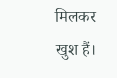मिलकर खुश हैं।